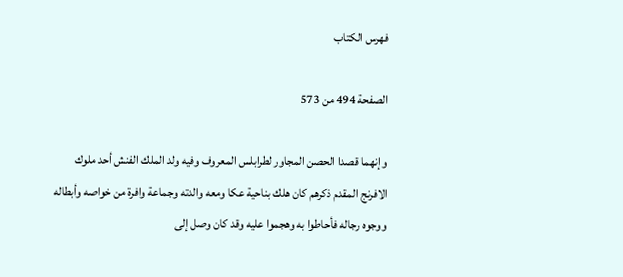فهرس الكتاب

الصفحة 494 من 573

وإنهما قصدا الحصن المجاور لطرابلس المعروف وفيه ولد الملك الفنش أحد ملوك الافرنج المقدم ذكرهم كان هلك بناحية عكا ومعه والدته وجماعة وافرة من خواصه وأبطاله ووجوه رجاله فأحاطوا به وهجموا عليه وقد كان وصل إلى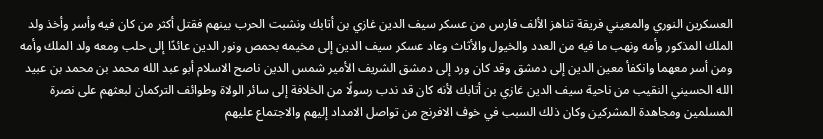العسكرين النوري والمعيني فريقة تناهز الألف فارس من عسكر سيف الدين غازي بن أتابك ونشبت الحرب بينهم فقتل أكثر من كان فيه وأسر وأخذ ولد الملك المذكور وأمه ونهب ما فيه من العدد والخيول والأثاث وعاد عسكر سيف الدين إلى مخيمه بحمص ونور الدين عائدًا إلى حلب ومعه ولد الملك وأمه ومن أسر معهما وانكفأ معين الدين إلى دمشق وقد كان ورد إلى دمشق الشريف الأمير شمس الدين ناصح الاسلام أبو عبد الله محمد بن محمد بن عبيد الله الحسيني النقيب من ناحية سيف الدين غازي بن أتابك لأنه كان قد ندب رسولًا من الخلافة إلى سائر الولاة وطوائف التركمان لبعثهم على نصرة المسلمين ومجاهدة المشركين وكان ذلك السبب في خوف الافرنج من تواصل الامداد إليهم والاجتماع عليهم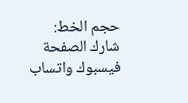حجم الخط:
شارك الصفحة
فيسبوك واتساب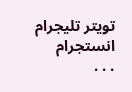تويتر تليجرام انستجرام
. . .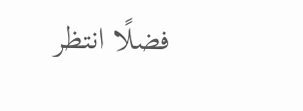فضلًا انتظر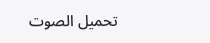تحميل الصوت